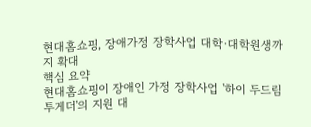현대홈쇼핑, 장애가정 장학사업 대학·대학원생까지 확대
핵심 요약
현대홈쇼핑이 장애인 가정 장학사업 '하이 두드림투게더'의 지원 대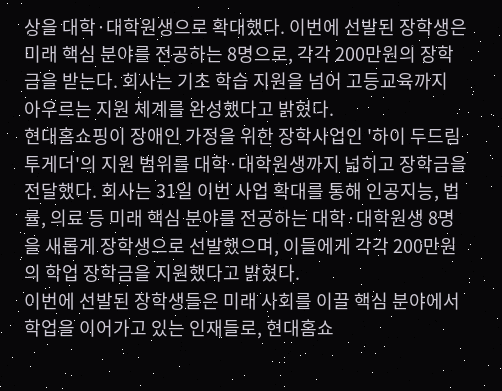상을 대학·대학원생으로 확대했다. 이번에 선발된 장학생은 미래 핵심 분야를 전공하는 8명으로, 각각 200만원의 장학금을 받는다. 회사는 기초 학습 지원을 넘어 고등교육까지 아우르는 지원 체계를 완성했다고 밝혔다.
현대홈쇼핑이 장애인 가정을 위한 장학사업인 '하이 두드림투게더'의 지원 범위를 대학·대학원생까지 넓히고 장학금을 전달했다. 회사는 31일 이번 사업 확대를 통해 인공지능, 법률, 의료 등 미래 핵심 분야를 전공하는 대학·대학원생 8명을 새롭게 장학생으로 선발했으며, 이들에게 각각 200만원의 학업 장학금을 지원했다고 밝혔다.
이번에 선발된 장학생들은 미래 사회를 이끌 핵심 분야에서 학업을 이어가고 있는 인재들로, 현대홈쇼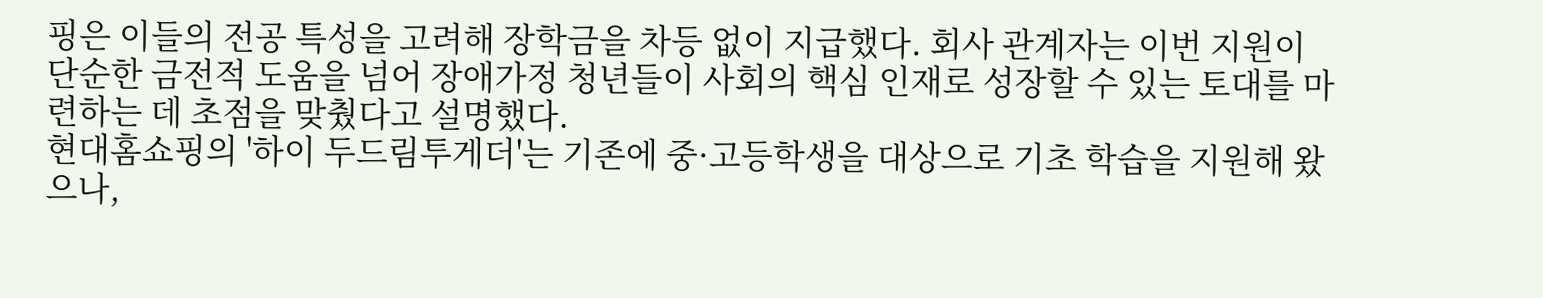핑은 이들의 전공 특성을 고려해 장학금을 차등 없이 지급했다. 회사 관계자는 이번 지원이 단순한 금전적 도움을 넘어 장애가정 청년들이 사회의 핵심 인재로 성장할 수 있는 토대를 마련하는 데 초점을 맞췄다고 설명했다.
현대홈쇼핑의 '하이 두드림투게더'는 기존에 중·고등학생을 대상으로 기초 학습을 지원해 왔으나,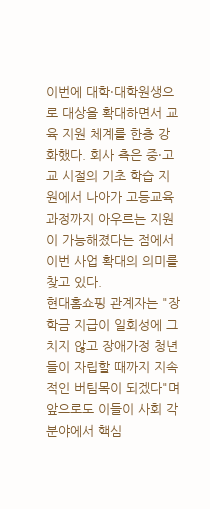이번에 대학·대학원생으로 대상을 확대하면서 교육 지원 체계를 한층 강화했다. 회사 측은 중·고교 시절의 기초 학습 지원에서 나아가 고등교육 과정까지 아우르는 지원이 가능해졌다는 점에서 이번 사업 확대의 의미를 찾고 있다.
현대홈쇼핑 관계자는 "장학금 지급이 일회성에 그치지 않고 장애가정 청년들이 자립할 때까지 지속적인 버팀목이 되겠다"며 앞으로도 이들이 사회 각 분야에서 핵심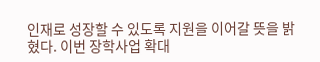인재로 성장할 수 있도록 지원을 이어갈 뜻을 밝혔다. 이번 장학사업 확대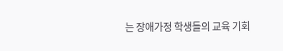는 장애가정 학생들의 교육 기회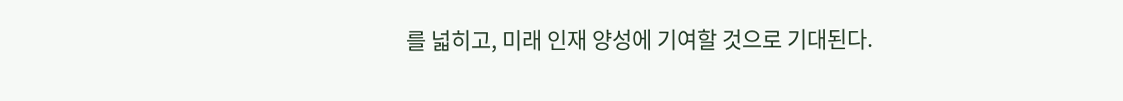를 넓히고, 미래 인재 양성에 기여할 것으로 기대된다.